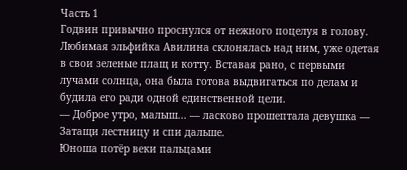Часть 1
Годвин привычно проснулся от нежного поцелуя в голову. Любимая эльфийка Авилина склонялась над ним, уже одетая в свои зеленые плащ и котту. Вставая рано, с первыми лучами солнца, она была готова выдвигаться по делам и будила его ради одной единственной цели.
— Доброе утро, малыш... — ласково прошептала девушка — Затащи лестницу и спи дальше.
Юноша потёр веки пальцами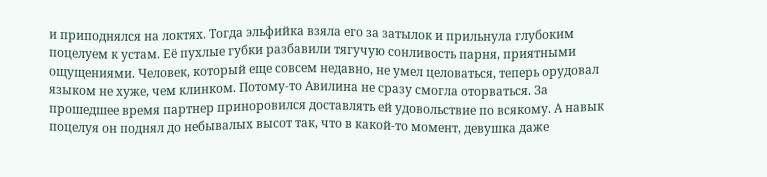и приподнялся на локтях. Тогда эльфийка взяла его за затылок и прильнула глубоким поцелуем к устам. Её пухлые губки разбавили тягучую сонливость парня, приятными ощущениями. Человек, который еще совсем недавно, не умел целоваться, теперь орудовал языком не хуже, чем клинком. Потому-то Авилина не сразу смогла оторваться. За прошедшее время партнер приноровился доставлять ей удовольствие по всякому. А навык поцелуя он поднял до небывалых высот так, что в какой-то момент, девушка даже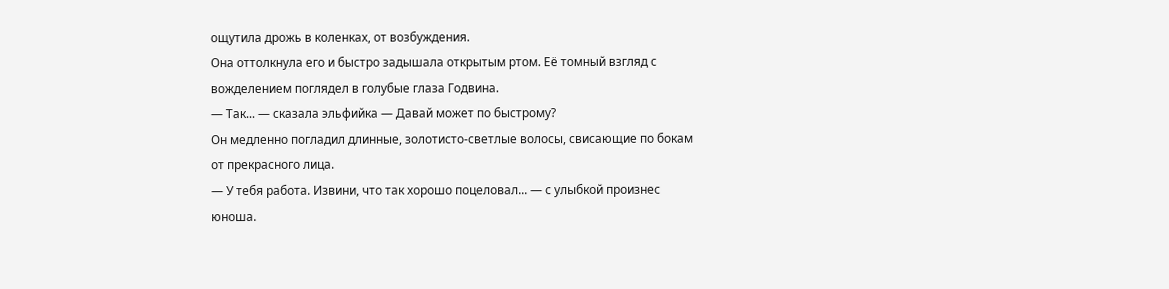ощутила дрожь в коленках, от возбуждения.
Она оттолкнула его и быстро задышала открытым ртом. Её томный взгляд с вожделением поглядел в голубые глаза Годвина.
— Так... — сказала эльфийка — Давай может по быстрому?
Он медленно погладил длинные, золотисто-светлые волосы, свисающие по бокам от прекрасного лица.
— У тебя работа. Извини, что так хорошо поцеловал... — с улыбкой произнес юноша.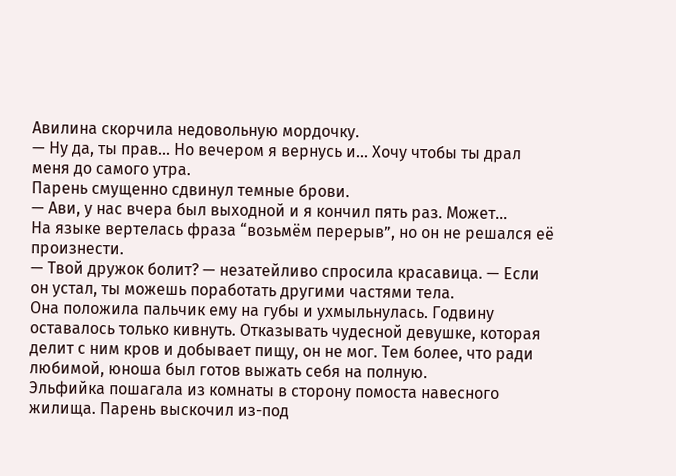Авилина скорчила недовольную мордочку.
— Ну да, ты прав... Но вечером я вернусь и... Хочу чтобы ты драл меня до самого утра.
Парень смущенно сдвинул темные брови.
— Ави, у нас вчера был выходной и я кончил пять раз. Может...
На языке вертелась фраза “возьмём перерыв”, но он не решался её произнести.
— Твой дружок болит? — незатейливо спросила красавица. — Если он устал, ты можешь поработать другими частями тела.
Она положила пальчик ему на губы и ухмыльнулась. Годвину оставалось только кивнуть. Отказывать чудесной девушке, которая делит с ним кров и добывает пищу, он не мог. Тем более, что ради любимой, юноша был готов выжать себя на полную.
Эльфийка пошагала из комнаты в сторону помоста навесного жилища. Парень выскочил из-под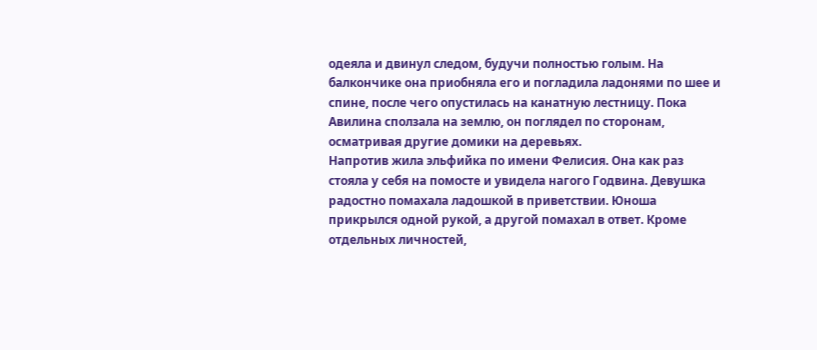одеяла и двинул следом, будучи полностью голым. На балкончике она приобняла его и погладила ладонями по шее и спине, после чего опустилась на канатную лестницу. Пока Авилина сползала на землю, он поглядел по сторонам, осматривая другие домики на деревьях.
Напротив жила эльфийка по имени Фелисия. Она как раз стояла у себя на помосте и увидела нагого Годвина. Девушка радостно помахала ладошкой в приветствии. Юноша прикрылся одной рукой, а другой помахал в ответ. Кроме отдельных личностей,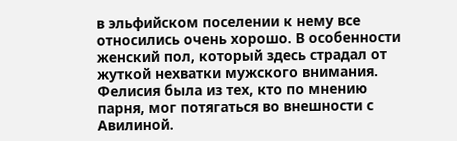в эльфийском поселении к нему все относились очень хорошо. В особенности женский пол, который здесь страдал от жуткой нехватки мужского внимания.
Фелисия была из тех, кто по мнению парня, мог потягаться во внешности с Авилиной.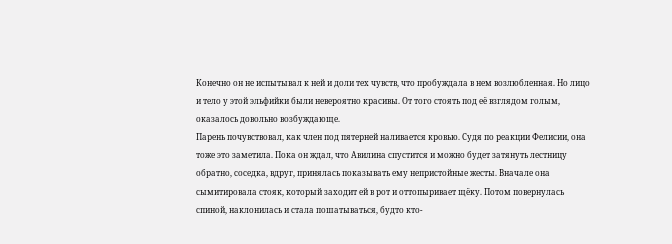Конечно он не испытывал к ней и доли тех чувств, что пробуждала в нем возлюбленная. Но лицо и тело у этой эльфийки были невероятно красивы. От того стоять под её взглядом голым, оказалось довольно возбуждающе.
Парень почувствовал, как член под пятерней наливается кровью. Судя по реакции Фелисии, она тоже это заметила. Пока он ждал, что Авилина спустится и можно будет затянуть лестницу обратно, соседка, вдруг, принялась показывать ему непристойные жесты. Вначале она сымитировала стояк, который заходит ей в рот и оттопыривает щёку. Потом повернулась спиной, наклонилась и стала пошатываться, будто кто-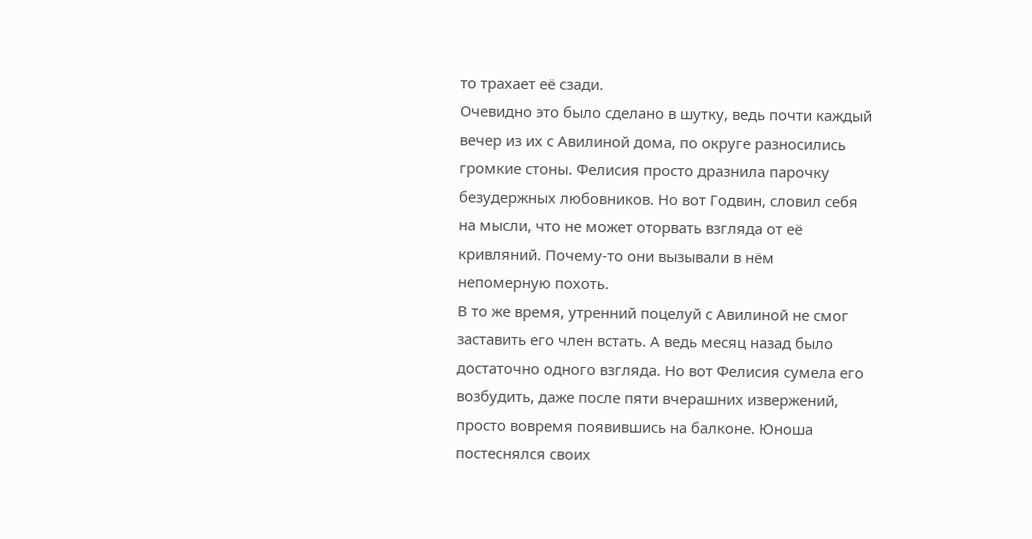то трахает её сзади.
Очевидно это было сделано в шутку, ведь почти каждый вечер из их с Авилиной дома, по округе разносились громкие стоны. Фелисия просто дразнила парочку безудержных любовников. Но вот Годвин, словил себя на мысли, что не может оторвать взгляда от её кривляний. Почему-то они вызывали в нём непомерную похоть.
В то же время, утренний поцелуй с Авилиной не смог заставить его член встать. А ведь месяц назад было достаточно одного взгляда. Но вот Фелисия сумела его возбудить, даже после пяти вчерашних извержений, просто вовремя появившись на балконе. Юноша постеснялся своих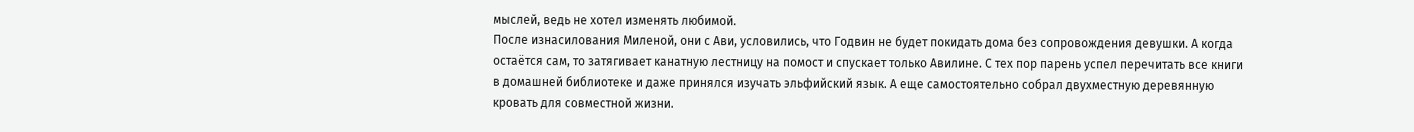мыслей, ведь не хотел изменять любимой.
После изнасилования Миленой, они с Ави, условились, что Годвин не будет покидать дома без сопровождения девушки. А когда остаётся сам, то затягивает канатную лестницу на помост и спускает только Авилине. С тех пор парень успел перечитать все книги в домашней библиотеке и даже принялся изучать эльфийский язык. А еще самостоятельно собрал двухместную деревянную кровать для совместной жизни.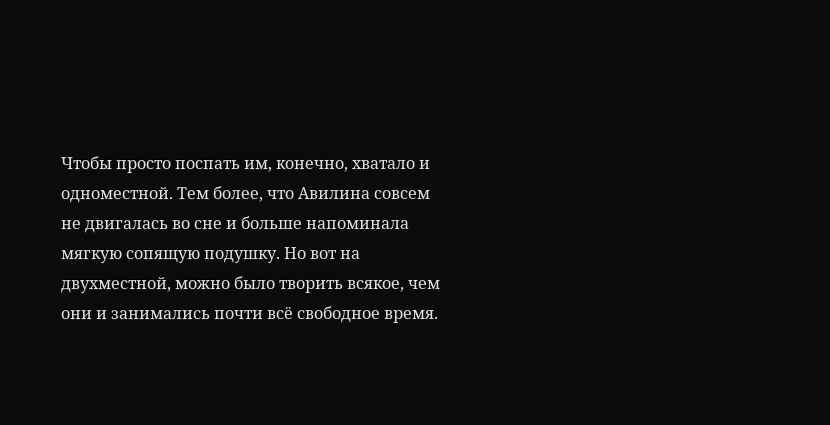Чтобы просто поспать им, конечно, хватало и одноместной. Тем более, что Авилина совсем не двигалась во сне и больше напоминала мягкую сопящую подушку. Но вот на двухместной, можно было творить всякое, чем они и занимались почти всё свободное время.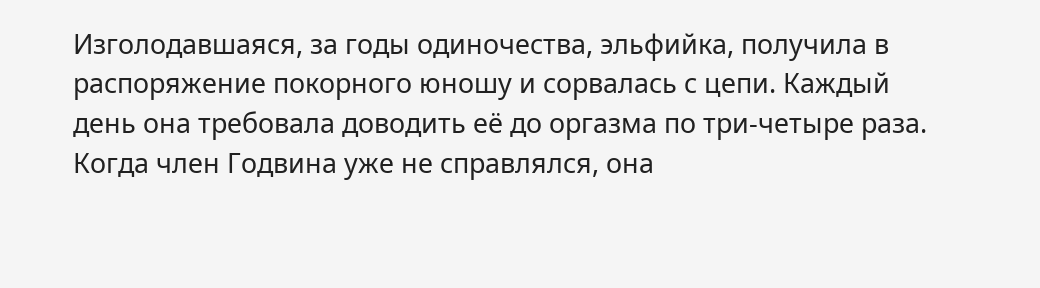Изголодавшаяся, за годы одиночества, эльфийка, получила в распоряжение покорного юношу и сорвалась с цепи. Каждый день она требовала доводить её до оргазма по три-четыре раза. Когда член Годвина уже не справлялся, она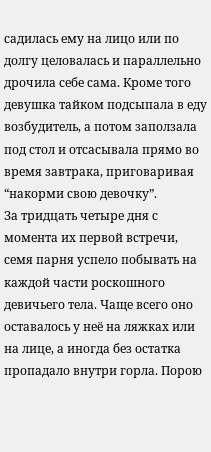садилась ему на лицо или по долгу целовалась и параллельно дрочила себе сама. Кроме того девушка тайком подсыпала в еду возбудитель, а потом заползала под стол и отсасывала прямо во время завтрака, приговаривая “накорми свою девочку”.
За тридцать четыре дня с момента их первой встречи, семя парня успело побывать на каждой части роскошного девичьего тела. Чаще всего оно оставалось у неё на ляжках или на лице, а иногда без остатка пропадало внутри горла. Порою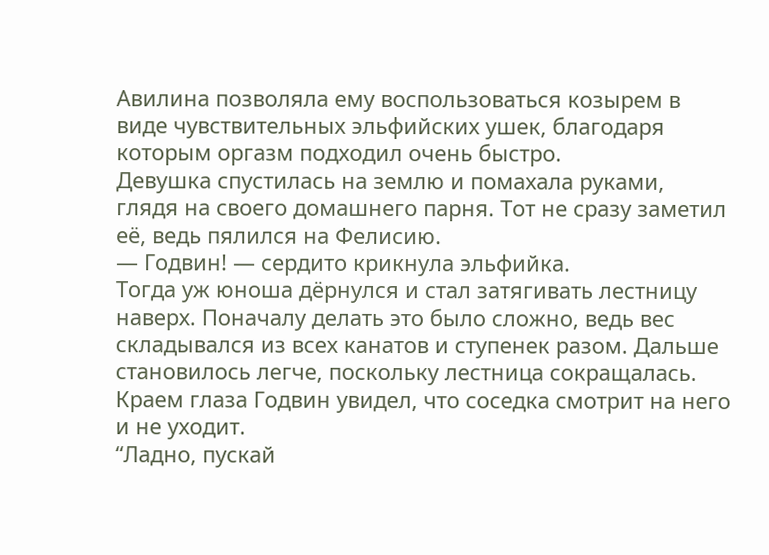Авилина позволяла ему воспользоваться козырем в виде чувствительных эльфийских ушек, благодаря которым оргазм подходил очень быстро.
Девушка спустилась на землю и помахала руками, глядя на своего домашнего парня. Тот не сразу заметил её, ведь пялился на Фелисию.
— Годвин! — сердито крикнула эльфийка.
Тогда уж юноша дёрнулся и стал затягивать лестницу наверх. Поначалу делать это было сложно, ведь вес складывался из всех канатов и ступенек разом. Дальше становилось легче, поскольку лестница сокращалась. Краем глаза Годвин увидел, что соседка смотрит на него и не уходит.
“Ладно, пускай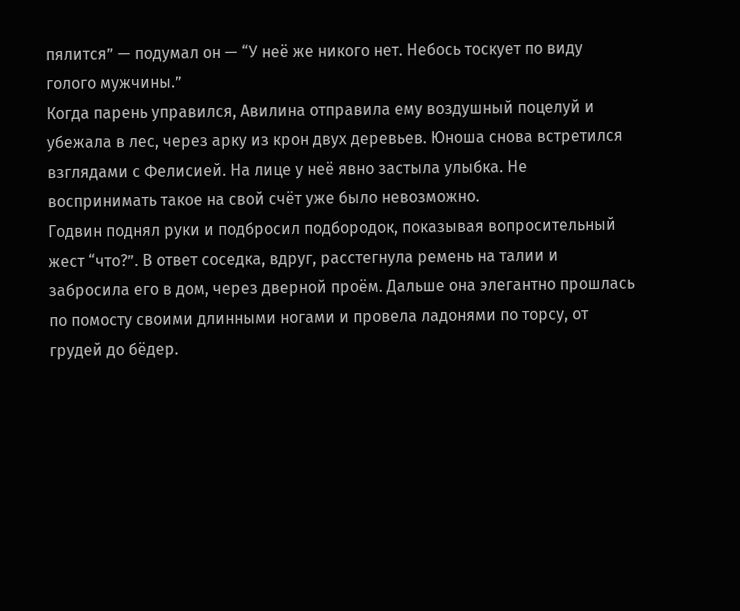пялится” — подумал он — “У неё же никого нет. Небось тоскует по виду голого мужчины.”
Когда парень управился, Авилина отправила ему воздушный поцелуй и убежала в лес, через арку из крон двух деревьев. Юноша снова встретился взглядами с Фелисией. На лице у неё явно застыла улыбка. Не воспринимать такое на свой счёт уже было невозможно.
Годвин поднял руки и подбросил подбородок, показывая вопросительный жест “что?”. В ответ соседка, вдруг, расстегнула ремень на талии и забросила его в дом, через дверной проём. Дальше она элегантно прошлась по помосту своими длинными ногами и провела ладонями по торсу, от грудей до бёдер.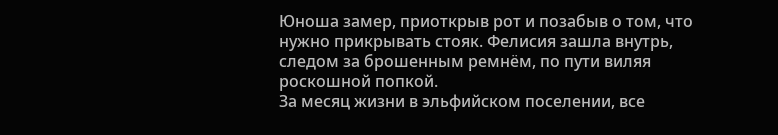Юноша замер, приоткрыв рот и позабыв о том, что нужно прикрывать стояк. Фелисия зашла внутрь, следом за брошенным ремнём, по пути виляя роскошной попкой.
За месяц жизни в эльфийском поселении, все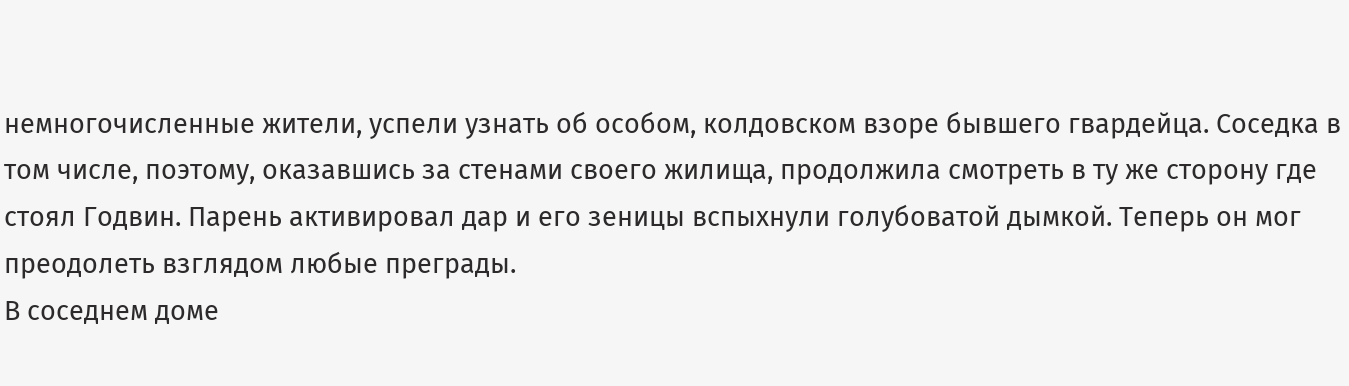немногочисленные жители, успели узнать об особом, колдовском взоре бывшего гвардейца. Соседка в том числе, поэтому, оказавшись за стенами своего жилища, продолжила смотреть в ту же сторону где стоял Годвин. Парень активировал дар и его зеницы вспыхнули голубоватой дымкой. Теперь он мог преодолеть взглядом любые преграды.
В соседнем доме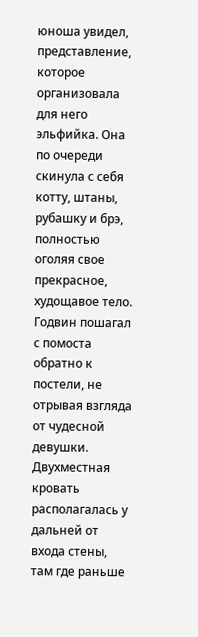юноша увидел, представление, которое организовала для него эльфийка. Она по очереди скинула с себя котту, штаны, рубашку и брэ, полностью оголяя свое прекрасное, худощавое тело. Годвин пошагал с помоста обратно к постели, не отрывая взгляда от чудесной девушки. Двухместная кровать располагалась у дальней от входа стены, там где раньше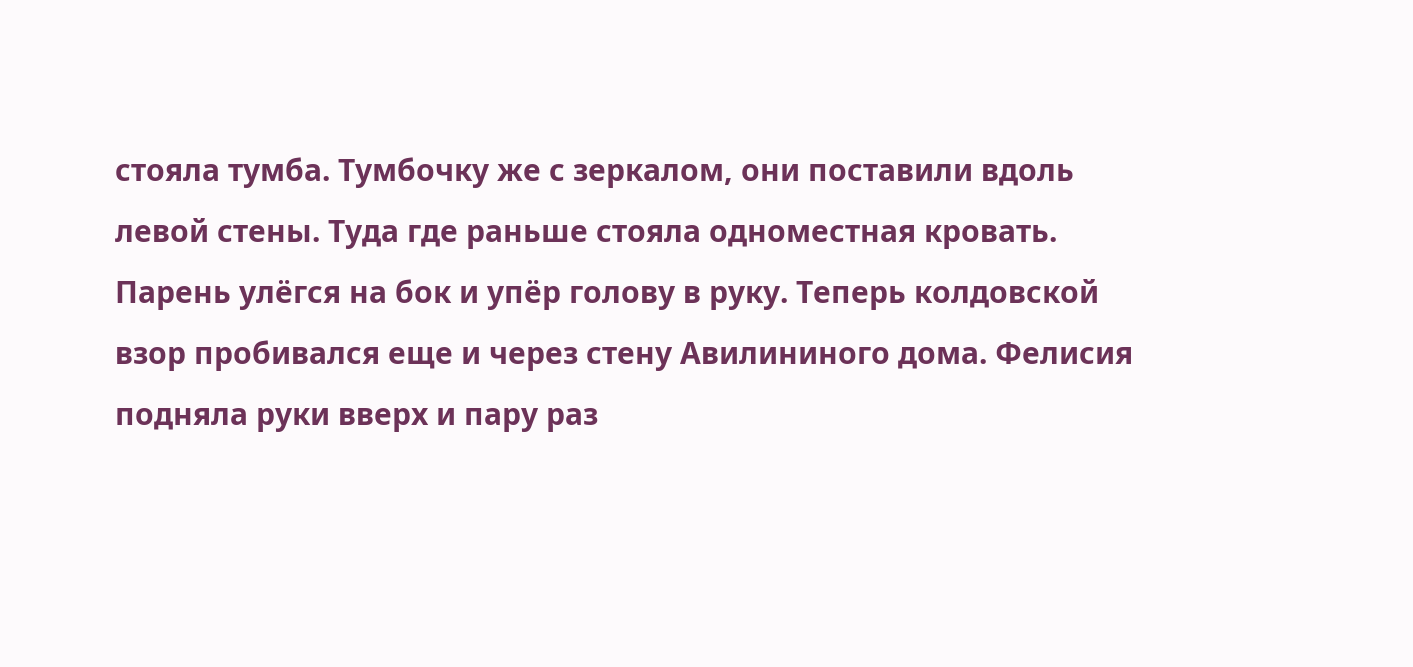стояла тумба. Тумбочку же с зеркалом, они поставили вдоль левой стены. Туда где раньше стояла одноместная кровать.
Парень улёгся на бок и упёр голову в руку. Теперь колдовской взор пробивался еще и через стену Авилининого дома. Фелисия подняла руки вверх и пару раз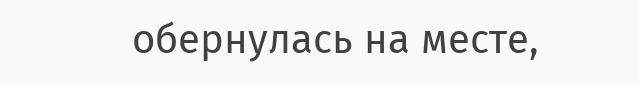обернулась на месте,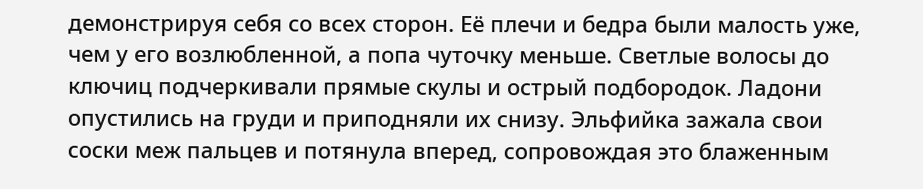демонстрируя себя со всех сторон. Её плечи и бедра были малость уже, чем у его возлюбленной, а попа чуточку меньше. Светлые волосы до ключиц подчеркивали прямые скулы и острый подбородок. Ладони опустились на груди и приподняли их снизу. Эльфийка зажала свои соски меж пальцев и потянула вперед, сопровождая это блаженным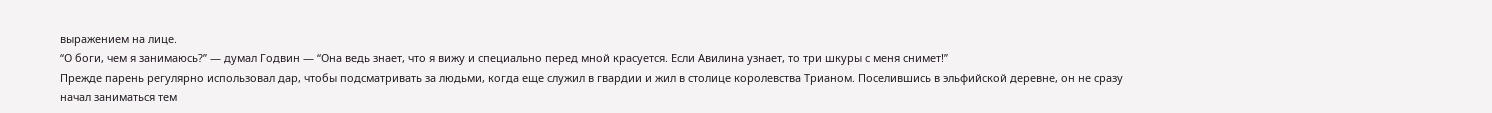выражением на лице.
“О боги, чем я занимаюсь?” — думал Годвин — “Она ведь знает, что я вижу и специально перед мной красуется. Если Авилина узнает, то три шкуры с меня снимет!”
Прежде парень регулярно использовал дар, чтобы подсматривать за людьми, когда еще служил в гвардии и жил в столице королевства Трианом. Поселившись в эльфийской деревне, он не сразу начал заниматься тем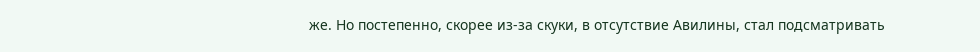же. Но постепенно, скорее из-за скуки, в отсутствие Авилины, стал подсматривать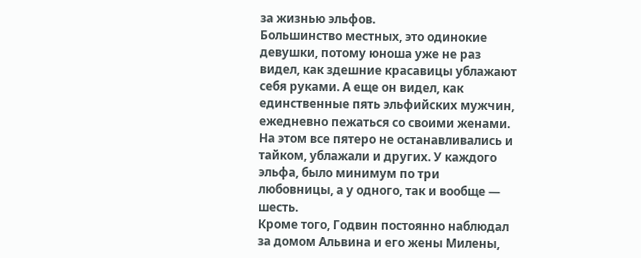за жизнью эльфов.
Большинство местных, это одинокие девушки, потому юноша уже не раз видел, как здешние красавицы ублажают себя руками. А еще он видел, как единственные пять эльфийских мужчин, ежедневно пежаться со своими женами. На этом все пятеро не останавливались и тайком, ублажали и других. У каждого эльфа, было минимум по три любовницы, а у одного, так и вообще — шесть.
Кроме того, Годвин постоянно наблюдал за домом Альвина и его жены Милены,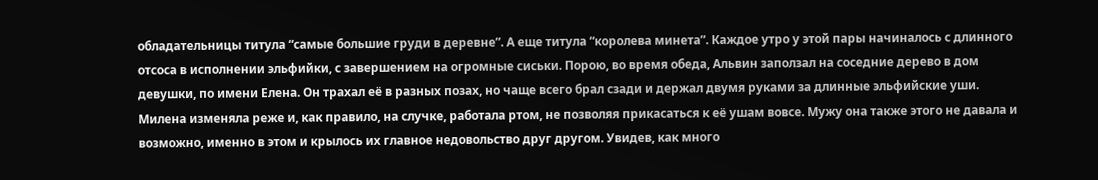обладательницы титула “самые большие груди в деревне”. А еще титула “королева минета”. Каждое утро у этой пары начиналось с длинного отсоса в исполнении эльфийки, с завершением на огромные сиськи. Порою, во время обеда, Альвин заползал на соседние дерево в дом девушки, по имени Елена. Он трахал её в разных позах, но чаще всего брал сзади и держал двумя руками за длинные эльфийские уши.
Милена изменяла реже и, как правило, на случке, работала ртом, не позволяя прикасаться к её ушам вовсе. Мужу она также этого не давала и возможно, именно в этом и крылось их главное недовольство друг другом. Увидев, как много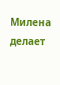Милена делает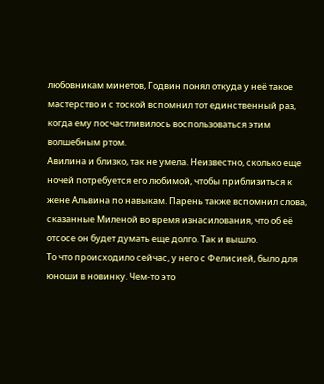любовникам минетов, Годвин понял откуда у неё такое мастерство и с тоской вспомнил тот единственный раз, когда ему посчастливилось воспользоваться этим волшебным ртом.
Авилина и близко, так не умела. Неизвестно, сколько еще ночей потребуется его любимой, чтобы приблизиться к жене Альвина по навыкам. Парень также вспомнил слова, сказанные Миленой во время изнасилования, что об её отсосе он будет думать еще долго. Так и вышло.
То что происходило сейчас, у него с Фелисией, было для юноши в новинку. Чем-то это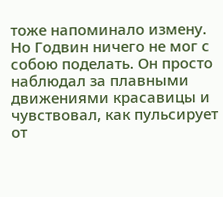тоже напоминало измену. Но Годвин ничего не мог с собою поделать. Он просто наблюдал за плавными движениями красавицы и чувствовал, как пульсирует от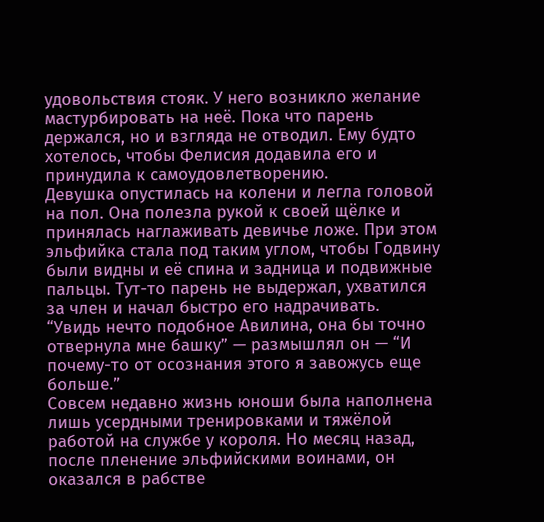удовольствия стояк. У него возникло желание мастурбировать на неё. Пока что парень держался, но и взгляда не отводил. Ему будто хотелось, чтобы Фелисия додавила его и принудила к самоудовлетворению.
Девушка опустилась на колени и легла головой на пол. Она полезла рукой к своей щёлке и принялась наглаживать девичье ложе. При этом эльфийка стала под таким углом, чтобы Годвину были видны и её спина и задница и подвижные пальцы. Тут-то парень не выдержал, ухватился за член и начал быстро его надрачивать.
“Увидь нечто подобное Авилина, она бы точно отвернула мне башку” — размышлял он — “И почему-то от осознания этого я завожусь еще больше.”
Совсем недавно жизнь юноши была наполнена лишь усердными тренировками и тяжёлой работой на службе у короля. Но месяц назад, после пленение эльфийскими воинами, он оказался в рабстве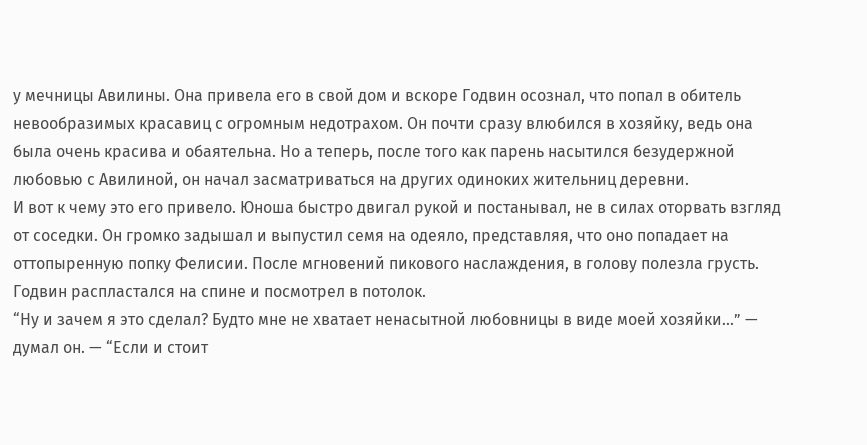у мечницы Авилины. Она привела его в свой дом и вскоре Годвин осознал, что попал в обитель невообразимых красавиц с огромным недотрахом. Он почти сразу влюбился в хозяйку, ведь она была очень красива и обаятельна. Но а теперь, после того как парень насытился безудержной любовью с Авилиной, он начал засматриваться на других одиноких жительниц деревни.
И вот к чему это его привело. Юноша быстро двигал рукой и постанывал, не в силах оторвать взгляд от соседки. Он громко задышал и выпустил семя на одеяло, представляя, что оно попадает на оттопыренную попку Фелисии. После мгновений пикового наслаждения, в голову полезла грусть. Годвин распластался на спине и посмотрел в потолок.
“Ну и зачем я это сделал? Будто мне не хватает ненасытной любовницы в виде моей хозяйки...” — думал он. — “Если и стоит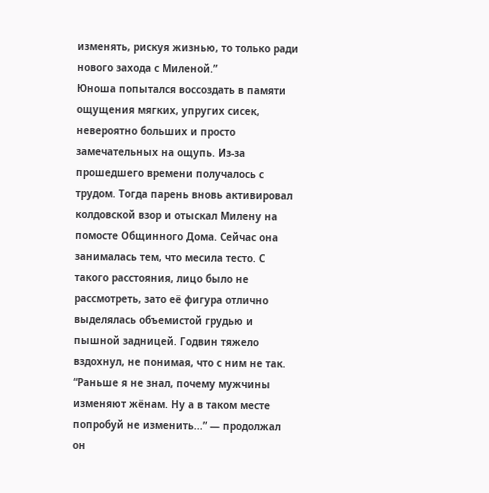изменять, рискуя жизнью, то только ради нового захода с Миленой.”
Юноша попытался воссоздать в памяти ощущения мягких, упругих сисек, невероятно больших и просто замечательных на ощупь. Из-за прошедшего времени получалось с трудом. Тогда парень вновь активировал колдовской взор и отыскал Милену на помосте Общинного Дома. Сейчас она занималась тем, что месила тесто. С такого расстояния, лицо было не рассмотреть, зато её фигура отлично выделялась объемистой грудью и пышной задницей. Годвин тяжело вздохнул, не понимая, что с ним не так.
“Раньше я не знал, почему мужчины изменяют жёнам. Ну а в таком месте попробуй не изменить...” — продолжал он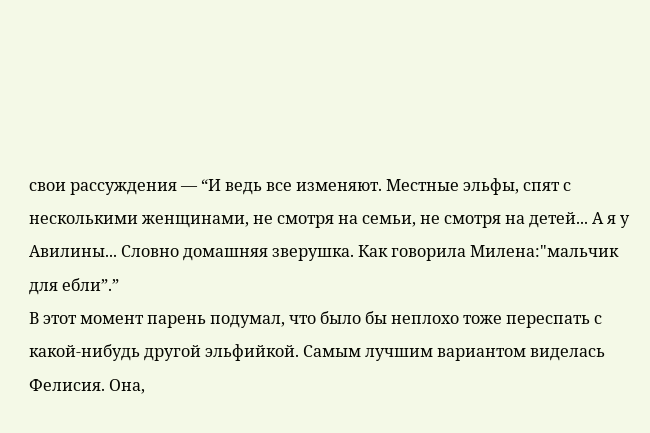свои рассуждения — “И ведь все изменяют. Местные эльфы, спят с несколькими женщинами, не смотря на семьи, не смотря на детей... А я у Авилины... Словно домашняя зверушка. Как говорила Милена:"мальчик для ебли”.”
В этот момент парень подумал, что было бы неплохо тоже переспать с какой-нибудь другой эльфийкой. Самым лучшим вариантом виделась Фелисия. Она,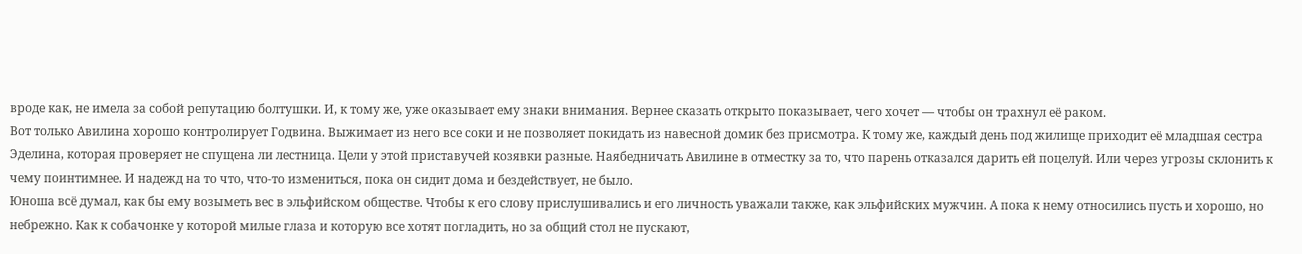вроде как, не имела за собой репутацию болтушки. И, к тому же, уже оказывает ему знаки внимания. Вернее сказать открыто показывает, чего хочет — чтобы он трахнул её раком.
Вот только Авилина хорошо контролирует Годвина. Выжимает из него все соки и не позволяет покидать из навесной домик без присмотра. К тому же, каждый день под жилище приходит её младшая сестра Эделина, которая проверяет не спущена ли лестница. Цели у этой приставучей козявки разные. Наябедничать Авилине в отместку за то, что парень отказался дарить ей поцелуй. Или через угрозы склонить к чему поинтимнее. И надежд на то что, что-то измениться, пока он сидит дома и бездействует, не было.
Юноша всё думал, как бы ему возыметь вес в эльфийском обществе. Чтобы к его слову прислушивались и его личность уважали также, как эльфийских мужчин. А пока к нему относились пусть и хорошо, но небрежно. Как к собачонке у которой милые глаза и которую все хотят погладить, но за общий стол не пускают,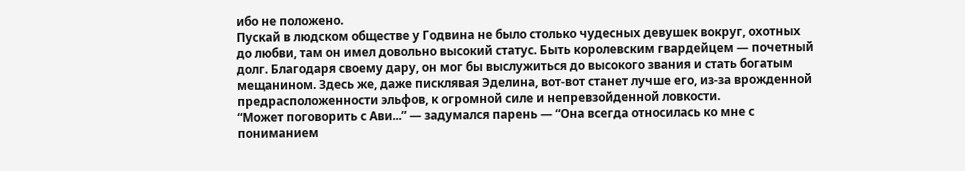ибо не положено.
Пускай в людском обществе у Годвина не было столько чудесных девушек вокруг, охотных до любви, там он имел довольно высокий статус. Быть королевским гвардейцем — почетный долг. Благодаря своему дару, он мог бы выслужиться до высокого звания и стать богатым мещанином. Здесь же, даже писклявая Эделина, вот-вот станет лучше его, из-за врожденной предрасположенности эльфов, к огромной силе и непревзойденной ловкости.
“Может поговорить с Ави...” — задумался парень — “Она всегда относилась ко мне с пониманием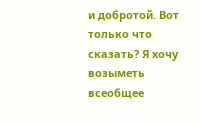и добротой. Вот только что сказать? Я хочу возыметь всеобщее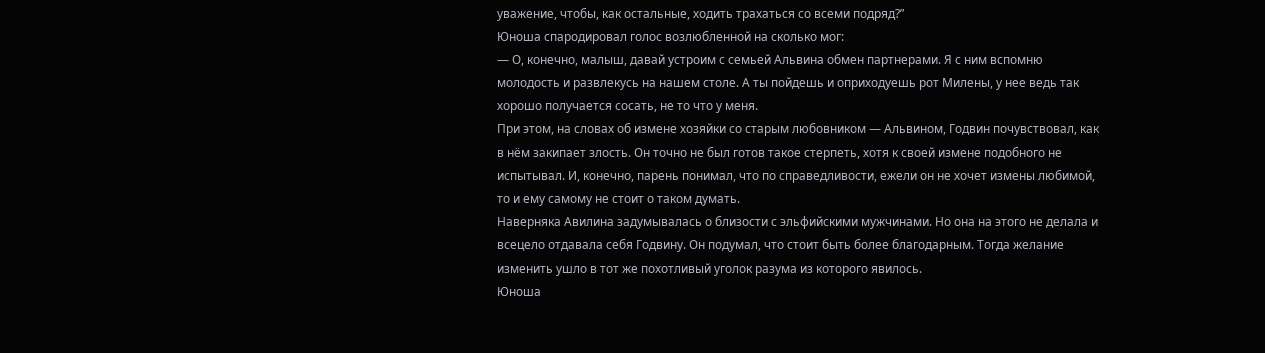уважение, чтобы, как остальные, ходить трахаться со всеми подряд?”
Юноша спародировал голос возлюбленной на сколько мог:
— О, конечно, малыш, давай устроим с семьей Альвина обмен партнерами. Я с ним вспомню молодость и развлекусь на нашем столе. А ты пойдешь и оприходуешь рот Милены, у нее ведь так хорошо получается сосать, не то что у меня.
При этом, на словах об измене хозяйки со старым любовником — Альвином, Годвин почувствовал, как в нём закипает злость. Он точно не был готов такое стерпеть, хотя к своей измене подобного не испытывал. И, конечно, парень понимал, что по справедливости, ежели он не хочет измены любимой, то и ему самому не стоит о таком думать.
Наверняка Авилина задумывалась о близости с эльфийскими мужчинами. Но она на этого не делала и всецело отдавала себя Годвину. Он подумал, что стоит быть более благодарным. Тогда желание изменить ушло в тот же похотливый уголок разума из которого явилось.
Юноша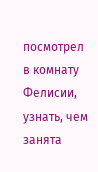посмотрел в комнату Фелисии, узнать, чем занята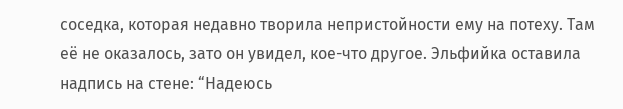соседка, которая недавно творила непристойности ему на потеху. Там её не оказалось, зато он увидел, кое-что другое. Эльфийка оставила надпись на стене: “Надеюсь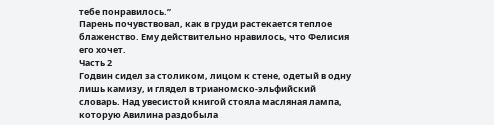тебе понравилось.”
Парень почувствовал, как в груди растекается теплое блаженство. Ему действительно нравилось, что Фелисия его хочет.
Часть 2
Годвин сидел за столиком, лицом к стене, одетый в одну лишь камизу, и глядел в трианомско-эльфийский словарь. Над увесистой книгой стояла масляная лампа, которую Авилина раздобыла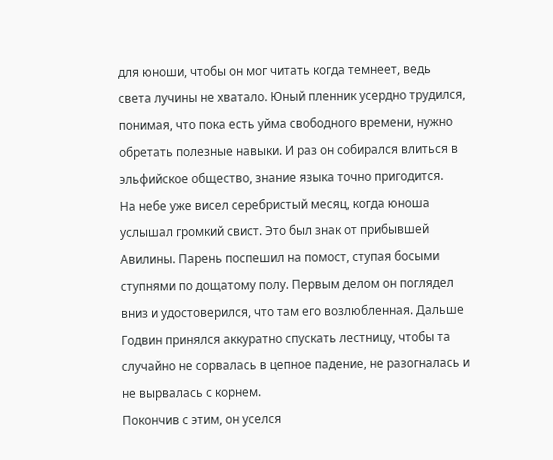для юноши, чтобы он мог читать когда темнеет, ведь света лучины не хватало. Юный пленник усердно трудился, понимая, что пока есть уйма свободного времени, нужно обретать полезные навыки. И раз он собирался влиться в эльфийское общество, знание языка точно пригодится.
На небе уже висел серебристый месяц, когда юноша услышал громкий свист. Это был знак от прибывшей Авилины. Парень поспешил на помост, ступая босыми ступнями по дощатому полу. Первым делом он поглядел вниз и удостоверился, что там его возлюбленная. Дальше Годвин принялся аккуратно спускать лестницу, чтобы та случайно не сорвалась в цепное падение, не разогналась и не вырвалась с корнем.
Покончив с этим, он уселся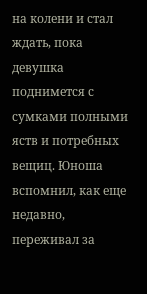на колени и стал ждать, пока девушка поднимется с сумками полными яств и потребных вещиц. Юноша вспомнил, как еще недавно, переживал за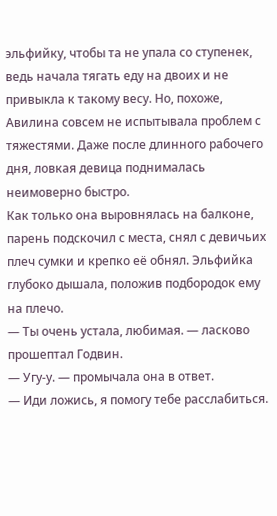эльфийку, чтобы та не упала со ступенек, ведь начала тягать еду на двоих и не привыкла к такому весу. Но, похоже, Авилина совсем не испытывала проблем с тяжестями. Даже после длинного рабочего дня, ловкая девица поднималась неимоверно быстро.
Как только она выровнялась на балконе, парень подскочил с места, снял с девичьих плеч сумки и крепко её обнял. Эльфийка глубоко дышала, положив подбородок ему на плечо.
— Ты очень устала, любимая. — ласково прошептал Годвин.
— Угу-у. — промычала она в ответ.
— Иди ложись, я помогу тебе расслабиться.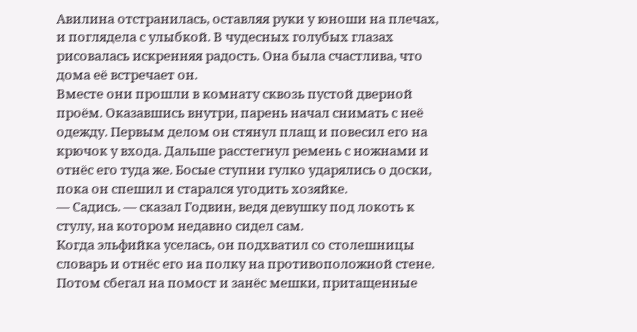Авилина отстранилась, оставляя руки у юноши на плечах, и поглядела с улыбкой. В чудесных голубых глазах рисовалась искренняя радость. Она была счастлива, что дома её встречает он.
Вместе они прошли в комнату сквозь пустой дверной проём. Оказавшись внутри, парень начал снимать с неё одежду. Первым делом он стянул плащ и повесил его на крючок у входа. Дальше расстегнул ремень с ножнами и отнёс его туда же. Босые ступни гулко ударялись о доски, пока он спешил и старался угодить хозяйке.
— Садись. — сказал Годвин, ведя девушку под локоть к стулу, на котором недавно сидел сам.
Когда эльфийка уселась, он подхватил со столешницы словарь и отнёс его на полку на противоположной стене. Потом сбегал на помост и занёс мешки, притащенные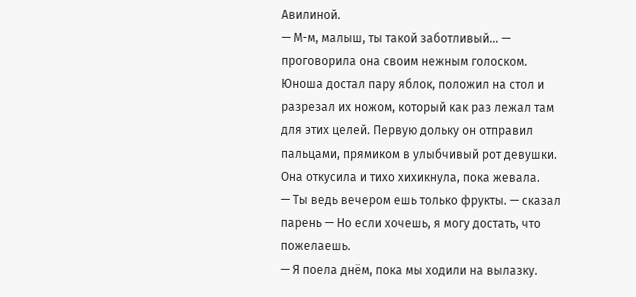Авилиной.
— М-м, малыш, ты такой заботливый... — проговорила она своим нежным голоском.
Юноша достал пару яблок, положил на стол и разрезал их ножом, который как раз лежал там для этих целей. Первую дольку он отправил пальцами, прямиком в улыбчивый рот девушки. Она откусила и тихо хихикнула, пока жевала.
— Ты ведь вечером ешь только фрукты. — сказал парень — Но если хочешь, я могу достать, что пожелаешь.
— Я поела днём, пока мы ходили на вылазку.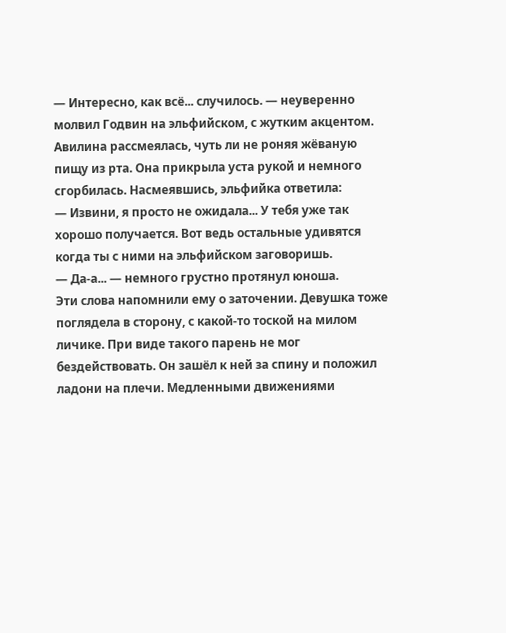— Интересно, как всё... случилось. — неуверенно молвил Годвин на эльфийском, с жутким акцентом.
Авилина рассмеялась, чуть ли не роняя жёваную пищу из рта. Она прикрыла уста рукой и немного сгорбилась. Насмеявшись, эльфийка ответила:
— Извини, я просто не ожидала... У тебя уже так хорошо получается. Вот ведь остальные удивятся когда ты с ними на эльфийском заговоришь.
— Да-а... — немного грустно протянул юноша.
Эти слова напомнили ему о заточении. Девушка тоже поглядела в сторону, с какой-то тоской на милом личике. При виде такого парень не мог бездействовать. Он зашёл к ней за спину и положил ладони на плечи. Медленными движениями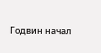Годвин начал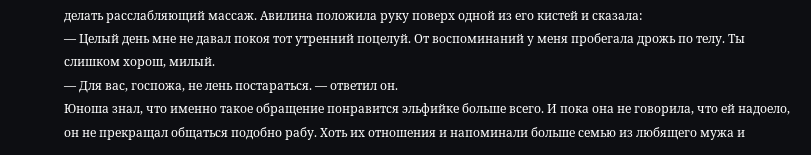делать расслабляющий массаж. Авилина положила руку поверх одной из его кистей и сказала:
— Целый день мне не давал покоя тот утренний поцелуй. От воспоминаний у меня пробегала дрожь по телу. Ты слишком хорош, милый.
— Для вас, госпожа, не лень постараться. — ответил он.
Юноша знал, что именно такое обращение понравится эльфийке больше всего. И пока она не говорила, что ей надоело, он не прекращал общаться подобно рабу. Хоть их отношения и напоминали больше семью из любящего мужа и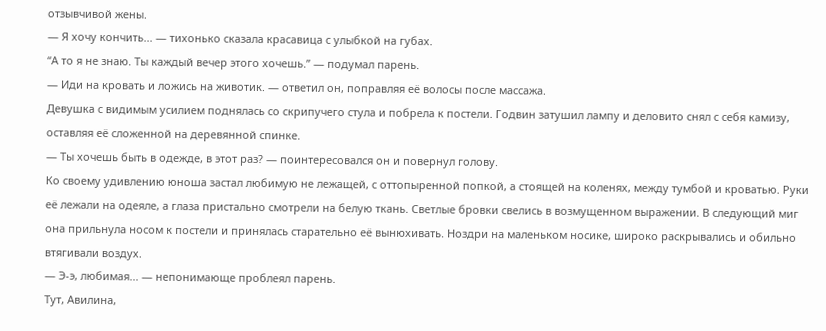отзывчивой жены.
— Я хочу кончить... — тихонько сказала красавица с улыбкой на губах.
“А то я не знаю. Ты каждый вечер этого хочешь.” — подумал парень.
— Иди на кровать и ложись на животик. — ответил он, поправляя её волосы после массажа.
Девушка с видимым усилием поднялась со скрипучего стула и побрела к постели. Годвин затушил лампу и деловито снял с себя камизу, оставляя её сложенной на деревянной спинке.
— Ты хочешь быть в одежде, в этот раз? — поинтересовался он и повернул голову.
Ко своему удивлению юноша застал любимую не лежащей, с оттопыренной попкой, а стоящей на коленях, между тумбой и кроватью. Руки её лежали на одеяле, а глаза пристально смотрели на белую ткань. Светлые бровки свелись в возмущенном выражении. В следующий миг она прильнула носом к постели и принялась старательно её вынюхивать. Ноздри на маленьком носике, широко раскрывались и обильно втягивали воздух.
— Э-э, любимая... — непонимающе проблеял парень.
Тут, Авилина,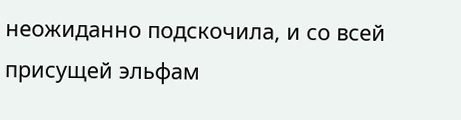неожиданно подскочила, и со всей присущей эльфам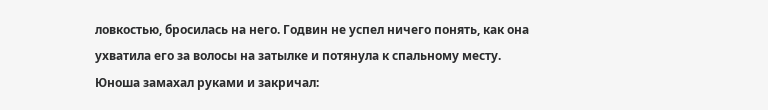ловкостью, бросилась на него. Годвин не успел ничего понять, как она ухватила его за волосы на затылке и потянула к спальному месту. Юноша замахал руками и закричал: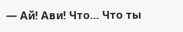— Ай! Ави! Что... Что ты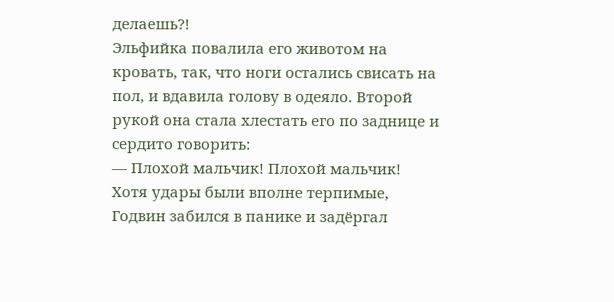делаешь?!
Эльфийка повалила его животом на кровать, так, что ноги остались свисать на пол, и вдавила голову в одеяло. Второй рукой она стала хлестать его по заднице и сердито говорить:
— Плохой мальчик! Плохой мальчик!
Хотя удары были вполне терпимые, Годвин забился в панике и задёргал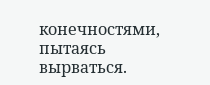конечностями, пытаясь вырваться.